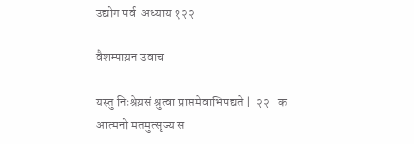उद्योग पर्व  अध्याय १२२

वैशम्पाय़न उवाच

यस्तु निःश्रेय़सं श्रुत्वा प्राप्तमेवाभिपद्यते |  २२   क
आत्मनो मतमुत्सृज्य स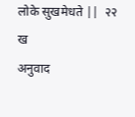लोके सुखमेधते ||  २२   ख
अनुवाद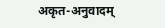अकृत-अनुवादम्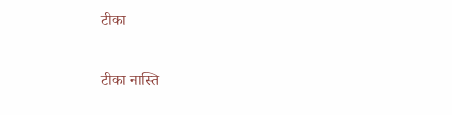टीका

टीका नास्ति